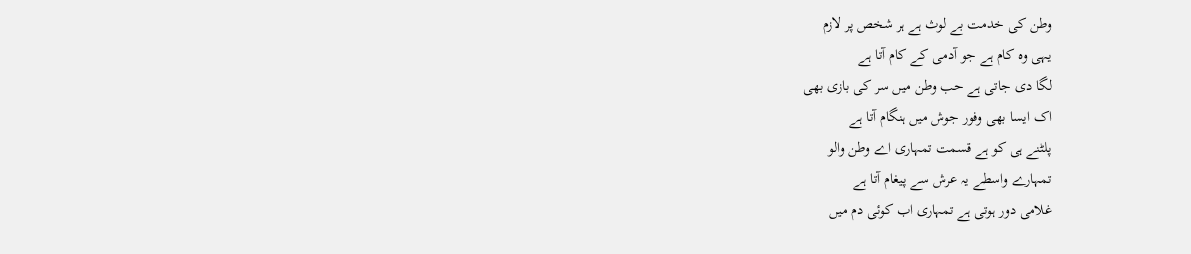وطن کی خدمت بے لوث ہے ہر شخص پر لازم
یہی وہ کام ہے جو آدمی کے کام آتا ہے
لگا دی جاتی ہے حب وطن میں سر کی بازی بھی
اک ایسا بھی وفور جوش میں ہنگام آتا ہے
پلٹنے ہی کو ہے قسمت تمہاری اے وطن والو
تمہارے واسطے یہ عرش سے پیغام آتا ہے
غلامی دور ہوتی ہے تمہاری اب کوئی دم میں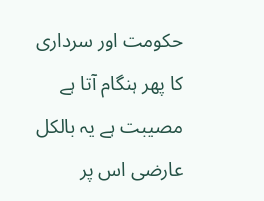حکومت اور سرداری کا پھر ہنگام آتا ہے
مصیبت ہے یہ بالکل عارضی اس پر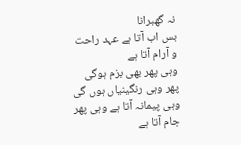نہ گھبرانا
بس اب آتا ہے عہد راحت و آرام آتا ہے
وہی پھر بھی بزم ہوگی پھر وہی رنگینیاں ہوں گی
وہی پیمانہ آتا ہے وہی پھر جام آتا ہے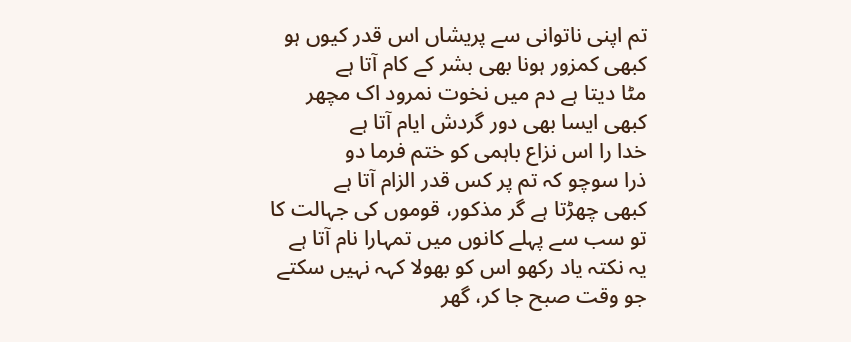تم اپنی ناتوانی سے پریشاں اس قدر کیوں ہو
کبھی کمزور ہونا بھی بشر کے کام آتا ہے
مٹا دیتا ہے دم میں نخوت نمرود اک مچھر
کبھی ایسا بھی دور گردش ایام آتا ہے
خدا را اس نزاع باہمی کو ختم فرما دو
ذرا سوچو کہ تم پر کس قدر الزام آتا ہے
کبھی چھڑتا ہے گر مذکور، قوموں کی جہالت کا
تو سب سے پہلے کانوں میں تمہارا نام آتا ہے
یہ نکتہ یاد رکھو اس کو بھولا کہہ نہیں سکتے
جو وقت صبح جا کر، گھر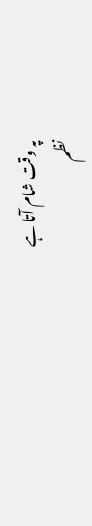پہ وقت شام آتا ہے
نظم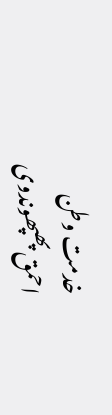خدمت وطن
احمق پھپھوندوی